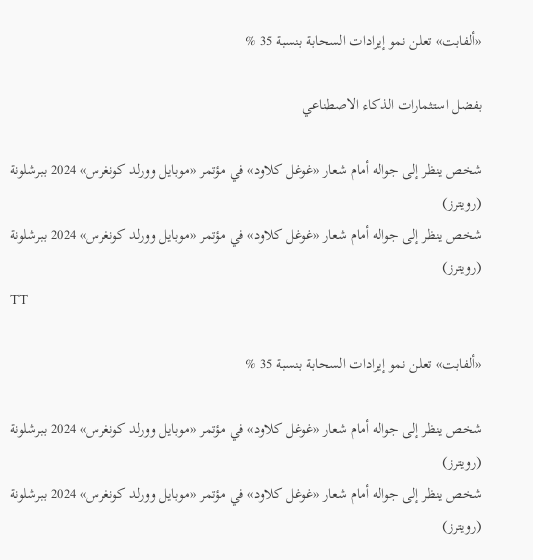«ألفابت» تعلن نمو إيرادات السحابة بنسبة 35 %

بفضل استثمارات الذكاء الاصطناعي

شخص ينظر إلى جواله أمام شعار «غوغل كلاود» في مؤتمر «موبايل وورلد كونغرس» 2024 ببرشلونة (رويترز)
شخص ينظر إلى جواله أمام شعار «غوغل كلاود» في مؤتمر «موبايل وورلد كونغرس» 2024 ببرشلونة (رويترز)
TT

«ألفابت» تعلن نمو إيرادات السحابة بنسبة 35 %

شخص ينظر إلى جواله أمام شعار «غوغل كلاود» في مؤتمر «موبايل وورلد كونغرس» 2024 ببرشلونة (رويترز)
شخص ينظر إلى جواله أمام شعار «غوغل كلاود» في مؤتمر «موبايل وورلد كونغرس» 2024 ببرشلونة (رويترز)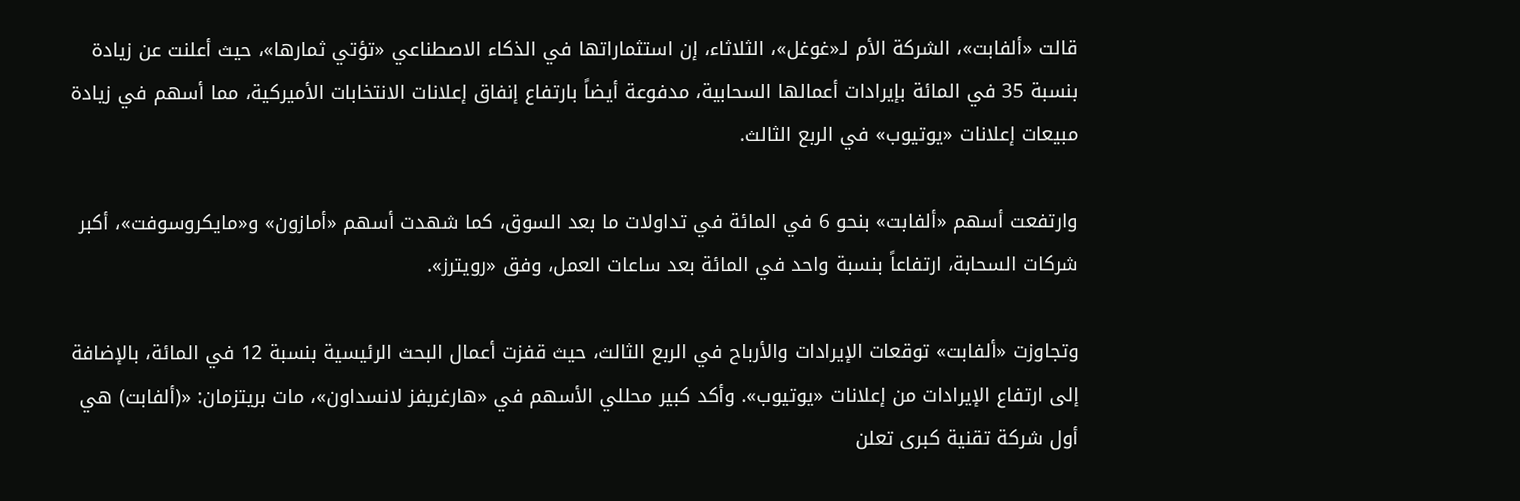قالت «ألفابت»، الشركة الأم لـ«غوغل»، الثلاثاء، إن استثماراتها في الذكاء الاصطناعي «تؤتي ثمارها»، حيث أعلنت عن زيادة بنسبة 35 في المائة بإيرادات أعمالها السحابية، مدفوعة أيضاً بارتفاع إنفاق إعلانات الانتخابات الأميركية، مما أسهم في زيادة مبيعات إعلانات «يوتيوب» في الربع الثالث.

وارتفعت أسهم «ألفابت» بنحو 6 في المائة في تداولات ما بعد السوق، كما شهدت أسهم «أمازون» و«مايكروسوفت»، أكبر شركات السحابة، ارتفاعاً بنسبة واحد في المائة بعد ساعات العمل، وفق «رويترز».

وتجاوزت «ألفابت» توقعات الإيرادات والأرباح في الربع الثالث، حيث قفزت أعمال البحث الرئيسية بنسبة 12 في المائة، بالإضافة إلى ارتفاع الإيرادات من إعلانات «يوتيوب». وأكد كبير محللي الأسهم في «هارغريفز لانسداون»، مات بريتزمان: «(ألفابت) هي أول شركة تقنية كبرى تعلن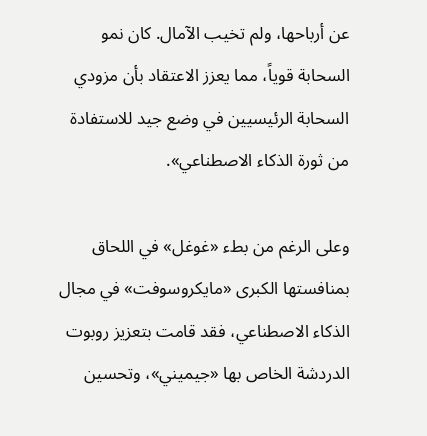عن أرباحها، ولم تخيب الآمال. كان نمو السحابة قوياً، مما يعزز الاعتقاد بأن مزودي السحابة الرئيسيين في وضع جيد للاستفادة من ثورة الذكاء الاصطناعي».

وعلى الرغم من بطء «غوغل» في اللحاق بمنافستها الكبرى «مايكروسوفت» في مجال الذكاء الاصطناعي، فقد قامت بتعزيز روبوت الدردشة الخاص بها «جيميني»، وتحسين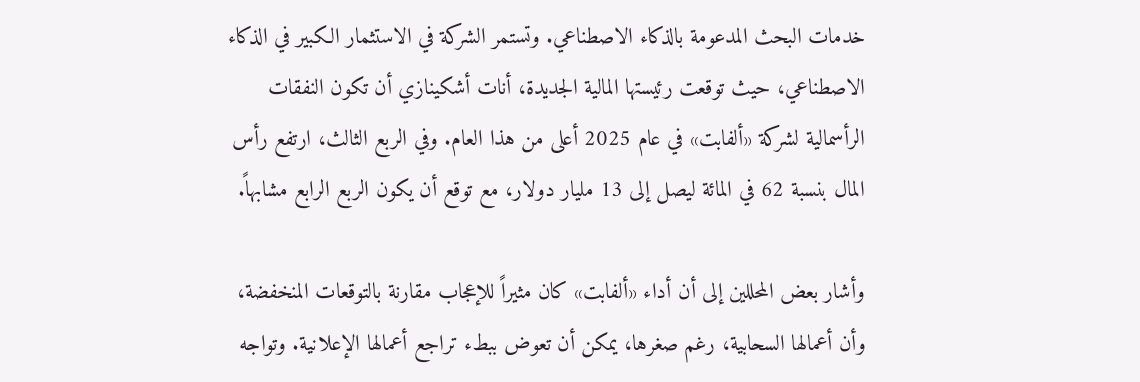خدمات البحث المدعومة بالذكاء الاصطناعي. وتستمر الشركة في الاستثمار الكبير في الذكاء الاصطناعي، حيث توقعت رئيستها المالية الجديدة، أنات أشكينازي أن تكون النفقات الرأسمالية لشركة «ألفابت» في عام 2025 أعلى من هذا العام. وفي الربع الثالث، ارتفع رأس المال بنسبة 62 في المائة ليصل إلى 13 مليار دولار، مع توقع أن يكون الربع الرابع مشابهاً.

وأشار بعض المحللين إلى أن أداء «ألفابت» كان مثيراً للإعجاب مقارنة بالتوقعات المنخفضة، وأن أعمالها السحابية، رغم صغرها، يمكن أن تعوض ببطء تراجع أعمالها الإعلانية. وتواجه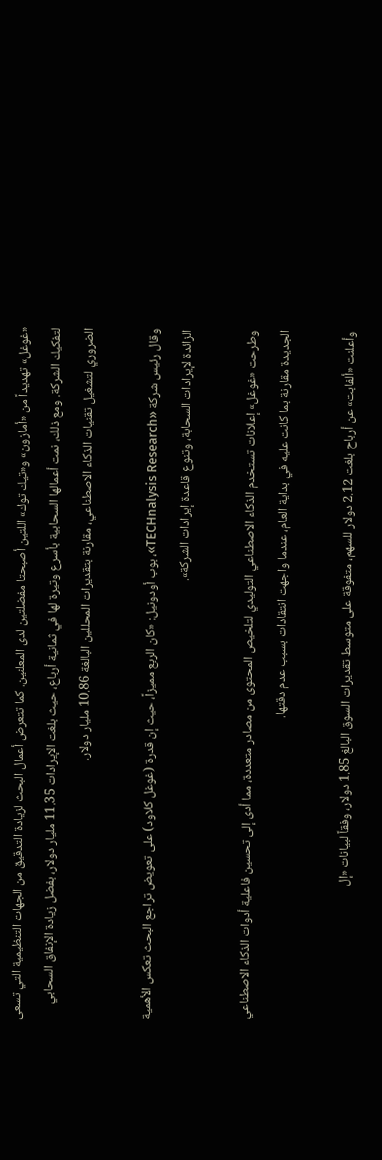«غوغل» تهديداً من «أمازون» و«تيك توك» اللتين أصبحتا مفضلتين لدى المعلنين. كما تتعرض أعمال البحث لزيادة التدقيق من الجهات التنظيمية التي تسعى لتفكيك الشركة. ومع ذلك، نمت أعمالها السحابية بأسرع وتيرة لها في ثمانية أرباع، حيث بلغت الإيرادات 11.35 مليار دولار، بفضل زيادة الإنفاق السحابي الضروري لتشغيل تقنيات الذكاء الاصطناعي، مقارنة بتقديرات المحللين البالغة 10.86 مليار دولار.

وقال رئيس شركة «TECHnalysis Research»، بوب أودونيل: «كان الربع مميزاً، حيث إن قدرة (غوغل كلاود) على تعويض تراجع البحث تعكس الأهمية الزائدة لإيرادات السحابة، وتنوع قاعدة إيرادات الشركة».

وطرحت «غوغل» إعلانات تستخدم الذكاء الاصطناعي التوليدي لتلخيص المحتوى من مصادر متعددة، مما أدى إلى تحسين فاعلية أدوات الذكاء الاصطناعي الجديدة مقارنة بما كانت عليه في بداية العام، عندما واجهت انتقادات بسبب عدم دقتها.

وأعلنت «ألفابت» عن أرباح بلغت 2.12 دولار للسهم، متفوقة على متوسط تقديرات السوق البالغ 1.85 دولار، وفقاً لبيانات «إل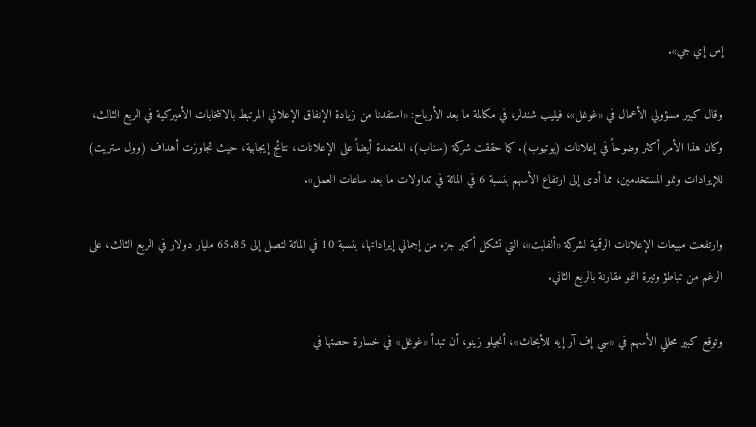إس إي جي».

وقال كبير مسؤولي الأعمال في «غوغل»، فيليب شندلر، في مكالمة ما بعد الأرباح: «استفدنا من زيادة الإنفاق الإعلاني المرتبط بالانتخابات الأميركية في الربع الثالث، وكان هذا الأمر أكثر وضوحاً في إعلانات (يوتيوب). كما حققت شركة (سناب)، المعتمدة أيضاً على الإعلانات، نتائج إيجابية، حيث تجاوزت أهداف (وول ستريت) للإيرادات ونمو المستخدمين، مما أدى إلى ارتفاع الأسهم بنسبة 6 في المائة في تداولات ما بعد ساعات العمل».

وارتفعت مبيعات الإعلانات الرقمية لشركة «ألفابت»، التي تشكل أكبر جزء من إجمالي إيراداتها، بنسبة 10 في المائة لتصل إلى 65.85 مليار دولار في الربع الثالث، على الرغم من تباطؤ وتيرة النمو مقارنة بالربع الثاني.

وتوقع كبير محللي الأسهم في «سي إف آر إيه للأبحاث»، أنجيلو زينو، أن تبدأ «غوغل» في خسارة حصتها في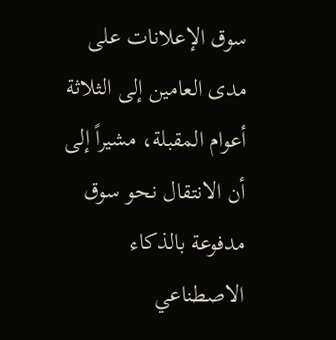سوق الإعلانات على مدى العامين إلى الثلاثة أعوام المقبلة، مشيراً إلى أن الانتقال نحو سوق مدفوعة بالذكاء الاصطناعي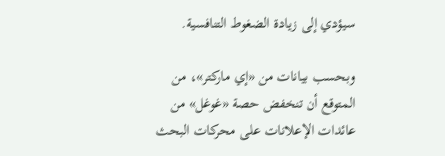سيؤدي إلى زيادة الضغوط التنافسية.

وبحسب بيانات من «إي ماركتر»، من المتوقع أن تنخفض حصة «غوغل» من عائدات الإعلانات على محركات البحث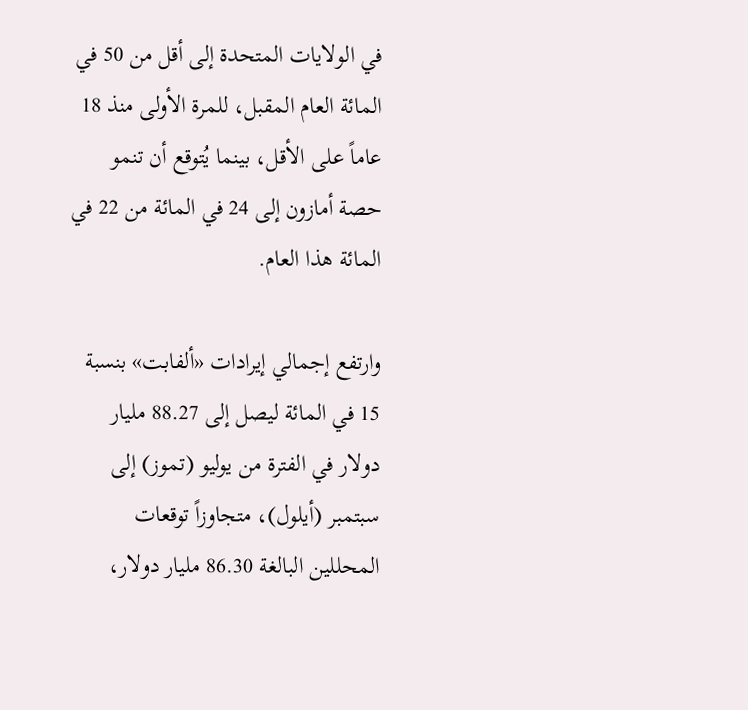في الولايات المتحدة إلى أقل من 50 في المائة العام المقبل، للمرة الأولى منذ 18 عاماً على الأقل، بينما يُتوقع أن تنمو حصة أمازون إلى 24 في المائة من 22 في المائة هذا العام.

وارتفع إجمالي إيرادات «ألفابت» بنسبة 15 في المائة ليصل إلى 88.27 مليار دولار في الفترة من يوليو (تموز) إلى سبتمبر (أيلول)، متجاوزاً توقعات المحللين البالغة 86.30 مليار دولار،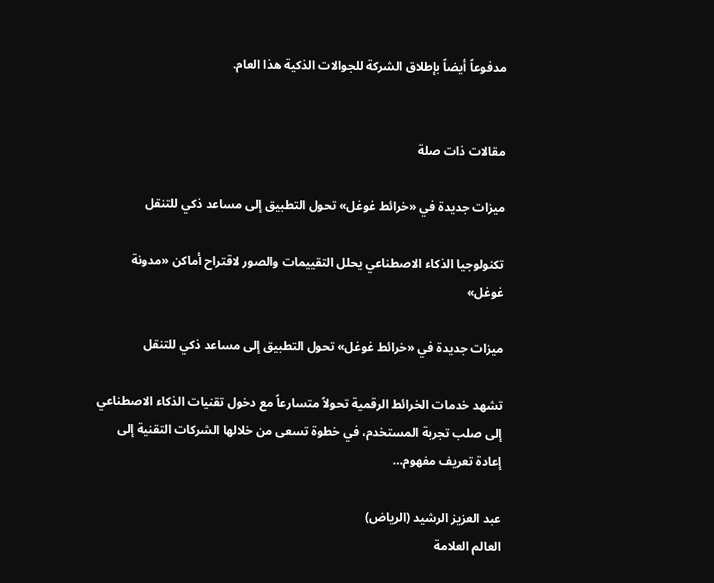مدفوعاً أيضاً بإطلاق الشركة للجوالات الذكية هذا العام.


مقالات ذات صلة

ميزات جديدة في «خرائط غوغل» تحول التطبيق إلى مساعد ذكي للتنقل

تكنولوجيا الذكاء الاصطناعي يحلل التقييمات والصور لاقتراح أماكن «مدونة غوغل»

ميزات جديدة في «خرائط غوغل» تحول التطبيق إلى مساعد ذكي للتنقل

تشهد خدمات الخرائط الرقمية تحولاً متسارعاً مع دخول تقنيات الذكاء الاصطناعي إلى صلب تجربة المستخدم، في خطوة تسعى من خلالها الشركات التقنية إلى إعادة تعريف مفهوم…

عبد العزيز الرشيد (الرياض)
العالم العلامة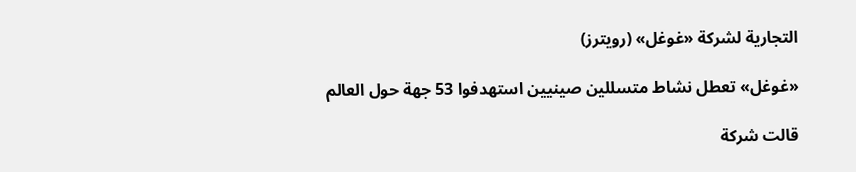التجارية لشركة «غوغل» (رويترز)

«غوغل» تعطل نشاط متسللين صينيين استهدفوا 53 جهة حول العالم

قالت شركة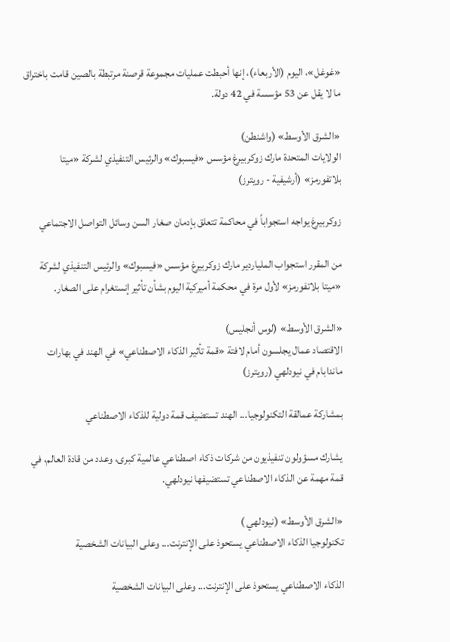«غوغل»، ‌اليوم (الأربعاء)، إنها أحبطت عمليات مجموعة قرصنة مرتبطة بالصين قامت باختراق ما لا يقل عن 53 مؤسسة في 42 دولة.

«الشرق الأوسط» (واشنطن)
الولايات المتحدة مارك زوكربيرغ مؤسس «فيسبوك» والرئيس التنفيذي لشركة «ميتا بلاتفورمز» (أرشيفية - رويترز)

زوكربيرغ يواجه استجواباً في محاكمة تتعلق بإدمان صغار السن وسائل التواصل الاجتماعي

من المقرر استجواب الملياردير مارك زوكربيرغ مؤسس «فيسبوك» والرئيس التنفيذي لشركة «ميتا بلاتفورمز» لأول مرة في محكمة أميركية اليوم بشأن تأثير إنستغرام على الصغار.

«الشرق الأوسط» (لوس أنجليس)
الاقتصاد عمال يجلسون أمام لافتة «قمة تأثير الذكاء الاصطناعي» في الهند في بهارات ماندابام في نيودلهي (رويترز)

بمشاركة عمالقة التكنولوجيا... الهند تستضيف قمة دولية للذكاء الاصطناعي

يشارك مسؤولون تنفيذيون من شركات ذكاء اصطناعي عالمية كبرى، وعدد من قادة العالم، في قمة مهمة عن الذكاء الاصطناعي تستضيفها نيودلهي.

«الشرق الأوسط» (نيودلهي )
تكنولوجيا الذكاء الاصطناعي يستحوذ على الإنترنت... وعلى البيانات الشخصية

الذكاء الاصطناعي يستحوذ على الإنترنت... وعلى البيانات الشخصية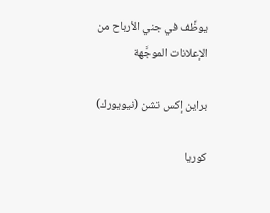يوظَّف في جني الأرباح من الإعلانات الموجَّهة

براين إكس تشن (نيويورك)

كوريا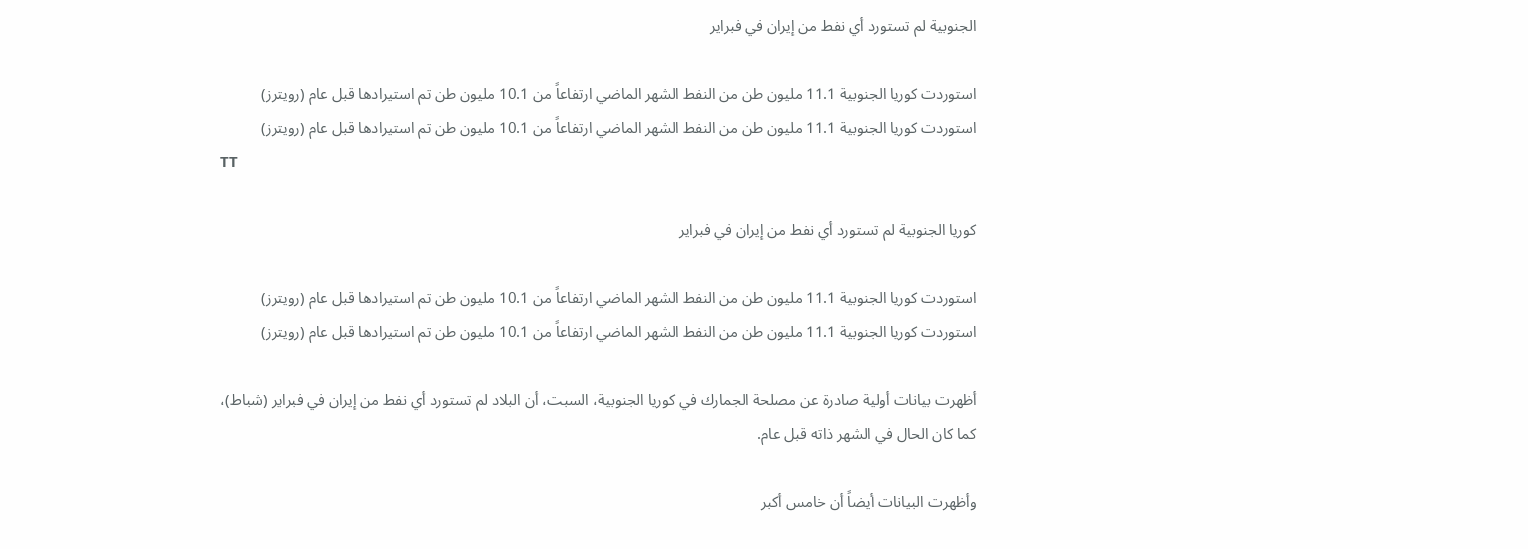الجنوبية لم تستورد أي نفط من إيران في فبراير

استوردت كوريا الجنوبية 11.1 مليون طن من النفط الشهر الماضي ارتفاعاً من 10.1 مليون طن تم استيرادها قبل عام (رويترز)
استوردت كوريا الجنوبية 11.1 مليون طن من النفط الشهر الماضي ارتفاعاً من 10.1 مليون طن تم استيرادها قبل عام (رويترز)
TT

كوريا الجنوبية لم تستورد أي نفط من إيران في فبراير

استوردت كوريا الجنوبية 11.1 مليون طن من النفط الشهر الماضي ارتفاعاً من 10.1 مليون طن تم استيرادها قبل عام (رويترز)
استوردت كوريا الجنوبية 11.1 مليون طن من النفط الشهر الماضي ارتفاعاً من 10.1 مليون طن تم استيرادها قبل عام (رويترز)

أظهرت بيانات أولية صادرة عن مصلحة الجمارك في كوريا الجنوبية، السبت، أن البلاد لم تستورد أي نفط من إيران في فبراير (شباط)، كما كان الحال في الشهر ذاته قبل عام.

وأظهرت البيانات أيضاً أن خامس أكبر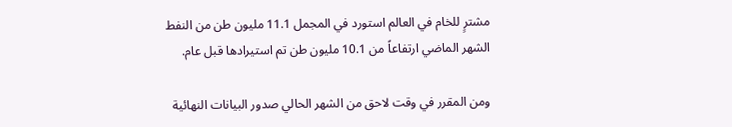مشترٍ للخام في العالم استورد في المجمل 11.1 مليون طن من النفط الشهر الماضي ارتفاعاً من 10.1 مليون طن تم استيرادها قبل عام.

ومن المقرر في وقت لاحق من الشهر الحالي صدور البيانات النهائية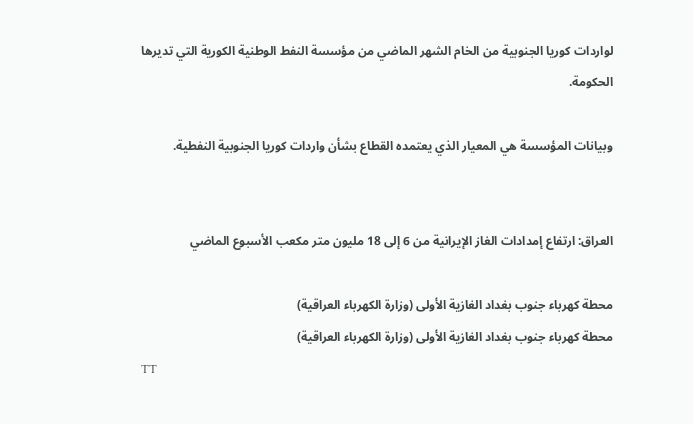لواردات كوريا الجنوبية من الخام الشهر الماضي من مؤسسة النفط الوطنية الكورية التي تديرها الحكومة.

وبيانات المؤسسة هي المعيار الذي يعتمده القطاع بشأن واردات كوريا الجنوبية النفطية.


العراق: ارتفاع إمدادات الغاز الإيرانية من 6 إلى 18 مليون متر مكعب الأسبوع الماضي

محطة كهرباء جنوب بغداد الغازية الأولى (وزارة الكهرباء العراقية)
محطة كهرباء جنوب بغداد الغازية الأولى (وزارة الكهرباء العراقية)
TT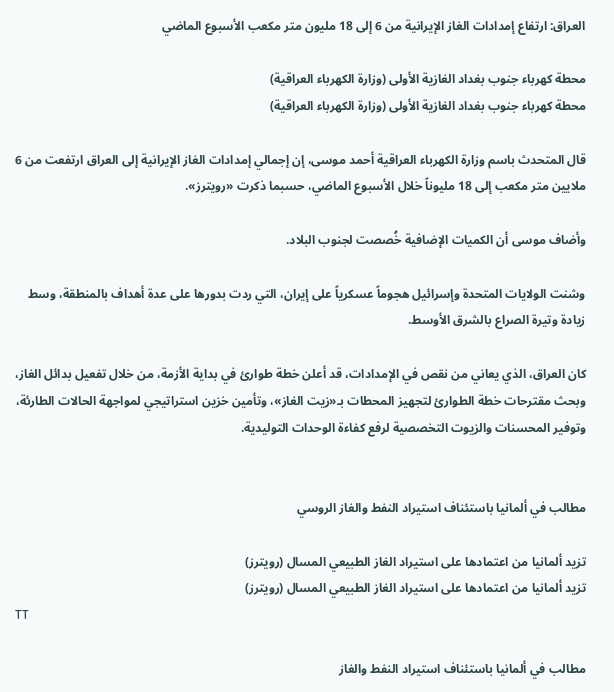العراق: ارتفاع إمدادات الغاز الإيرانية من 6 إلى 18 مليون متر مكعب الأسبوع الماضي

محطة كهرباء جنوب بغداد الغازية الأولى (وزارة الكهرباء العراقية)
محطة كهرباء جنوب بغداد الغازية الأولى (وزارة الكهرباء العراقية)

قال المتحدث باسم وزارة الكهرباء العراقية أحمد موسى، إن إجمالي إمدادات الغاز الإيرانية إلى العراق ارتفعت من 6 ملايين متر مكعب إلى 18 مليوناً خلال الأسبوع الماضي، حسبما ذكرت «رويترز».

وأضاف موسى أن الكميات الإضافية خُصصت لجنوب البلاد.

وشنت الولايات المتحدة وإسرائيل هجوماً عسكرياً على إيران، التي ردت بدورها على عدة أهداف بالمنطقة، وسط زيادة وتيرة الصراع بالشرق الأوسط.

كان العراق، الذي يعاني من نقص في الإمدادات، قد أعلن خطة طوارئ في بداية الأزمة، من خلال تفعيل بدائل الغاز، وبحث مقترحات خطة الطوارئ لتجهيز المحطات بـ«زيت الغاز»، وتأمين خزين استراتيجي لمواجهة الحالات الطارئة، وتوفير المحسنات والزيوت التخصصية لرفع كفاءة الوحدات التوليدية.


مطالب في ألمانيا باستئناف استيراد النفط والغاز الروسي

تزيد ألمانيا من اعتمادها على استيراد الغاز الطبيعي المسال (رويترز)
تزيد ألمانيا من اعتمادها على استيراد الغاز الطبيعي المسال (رويترز)
TT

مطالب في ألمانيا باستئناف استيراد النفط والغاز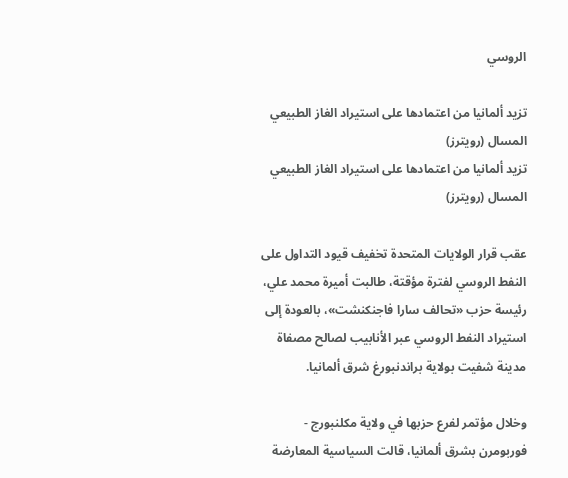الروسي

تزيد ألمانيا من اعتمادها على استيراد الغاز الطبيعي المسال (رويترز)
تزيد ألمانيا من اعتمادها على استيراد الغاز الطبيعي المسال (رويترز)

عقب قرار الولايات المتحدة تخفيف قيود التداول على النفط الروسي لفترة مؤقتة، طالبت أميرة محمد علي، رئيسة حزب «تحالف سارا فاجنكنشت»، بالعودة إلى استيراد النفط الروسي عبر الأنابيب لصالح مصفاة مدينة شفيت بولاية براندنبورغ شرق ألمانيا.

وخلال مؤتمر لفرع حزبها في ولاية مكلنبورج - فوربومرن بشرق ألمانيا، قالت السياسية المعارضة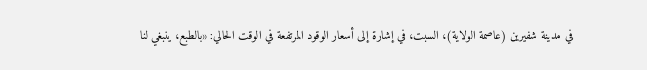في مدينة شفيرين (عاصمة الولاية)، السبت، في إشارة إلى أسعار الوقود المرتفعة في الوقت الحالي: «بالطبع، ينبغي لنا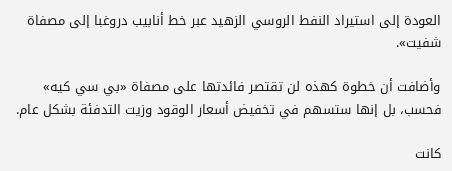العودة إلى استيراد النفط الروسي الزهيد عبر خط أنابيب دروغبا إلى مصفاة شفيت».

وأضافت أن خطوة كهذه لن تقتصر فائدتها على مصفاة «بي سي كيه» فحسب، بل إنها ستسهم في تخفيض أسعار الوقود وزيت التدفئة بشكل عام.

كانت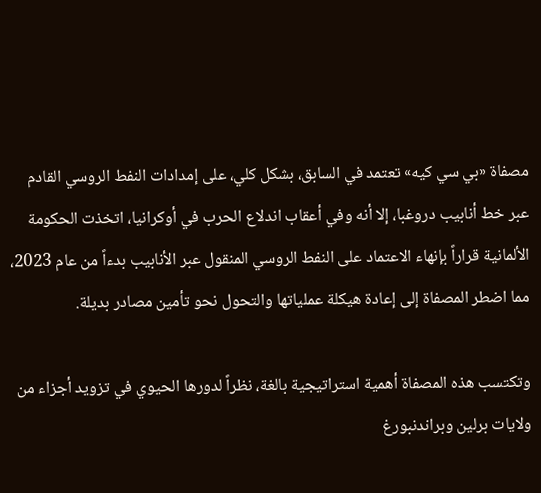مصفاة «بي سي كيه» تعتمد في السابق، بشكل كلي، على إمدادات النفط الروسي القادم عبر خط أنابيب دروغبا، إلا أنه وفي أعقاب اندلاع الحرب في أوكرانيا، اتخذت الحكومة الألمانية قراراً بإنهاء الاعتماد على النفط الروسي المنقول عبر الأنابيب بدءاً من عام 2023، مما اضطر المصفاة إلى إعادة هيكلة عملياتها والتحول نحو تأمين مصادر بديلة.

وتكتسب هذه المصفاة أهمية استراتيجية بالغة، نظراً لدورها الحيوي في تزويد أجزاء من ولايات برلين وبراندنبورغ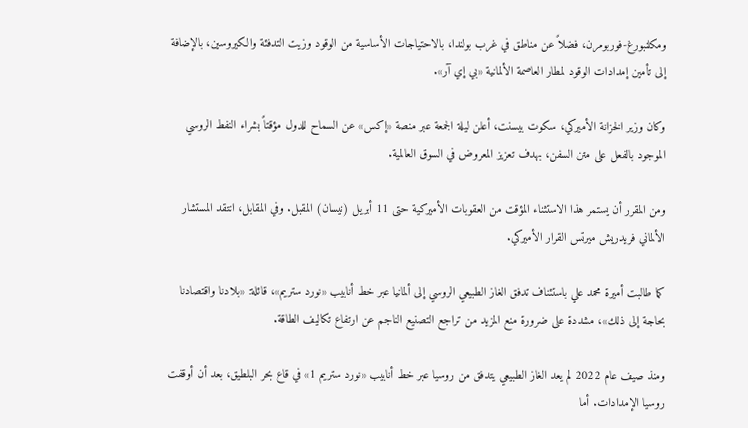ومكلنبورغ-فوربومرن، فضلاً عن مناطق في غرب بولندا، بالاحتياجات الأساسية من الوقود وزيت التدفئة والكيروسين، بالإضافة إلى تأمين إمدادات الوقود لمطار العاصمة الألمانية «بي إي آر».

وكان وزير الخزانة الأميركي، سكوت بيسنت، أعلن ليلة الجمعة عبر منصة «إكس» عن السماح للدول مؤقتاً بشراء النفط الروسي الموجود بالفعل على متن السفن، بهدف تعزيز المعروض في السوق العالمية.

ومن المقرر أن يستمر هذا الاستثناء المؤقت من العقوبات الأميركية حتى 11 أبريل (نيسان) المقبل. وفي المقابل، انتقد المستشار الألماني فريدريش ميرتس القرار الأميركي.

كما طالبت أميرة محمد علي باستئناف تدفق الغاز الطبيعي الروسي إلى ألمانيا عبر خط أنابيب «نورد ستريم»، قائلة: «بلادنا واقتصادنا بحاجة إلى ذلك»، مشددة على ضرورة منع المزيد من تراجع التصنيع الناجم عن ارتفاع تكاليف الطاقة.

ومنذ صيف عام 2022 لم يعد الغاز الطبيعي يتدفق من روسيا عبر خط أنابيب «نورد ستريم 1» في قاع بحر البلطيق، بعد أن أوقفت روسيا الإمدادات. أما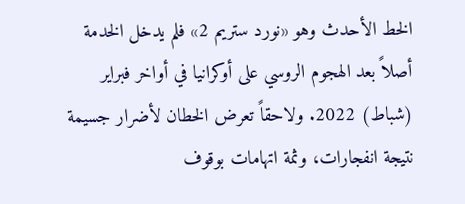الخط الأحدث وهو «نورد ستريم 2» فلم يدخل الخدمة أصلاً بعد الهجوم الروسي على أوكرانيا في أواخر فبراير (شباط) 2022. ولاحقاً تعرض الخطان لأضرار جسيمة نتيجة انفجارات، وثمة اتهامات بوقوف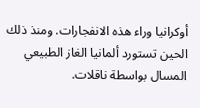أوكرانيا وراء هذه الانفجارات. ومنذ ذلك الحين تستورد ألمانيا الغاز الطبيعي المسال بواسطة ناقلات.